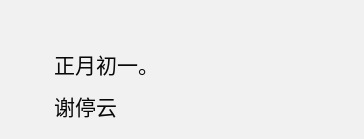正月初一。
谢停云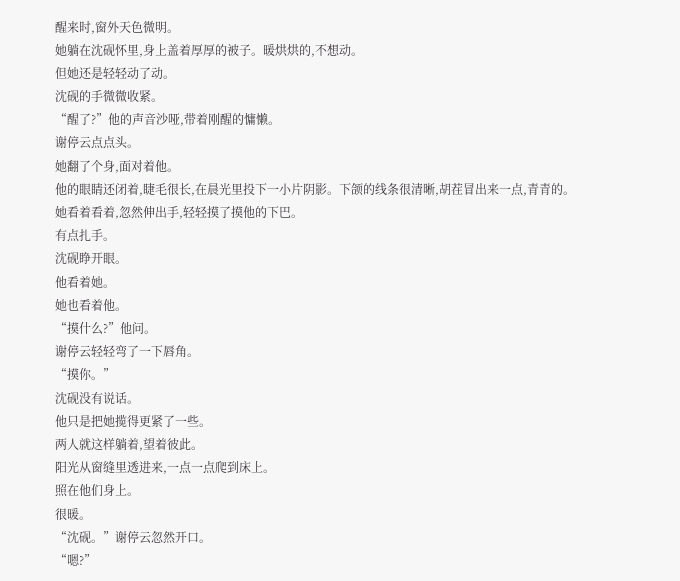醒来时,窗外天色微明。
她躺在沈砚怀里,身上盖着厚厚的被子。暖烘烘的,不想动。
但她还是轻轻动了动。
沈砚的手微微收紧。
“醒了?”他的声音沙哑,带着刚醒的慵懒。
谢停云点点头。
她翻了个身,面对着他。
他的眼睛还闭着,睫毛很长,在晨光里投下一小片阴影。下颌的线条很清晰,胡茬冒出来一点,青青的。
她看着看着,忽然伸出手,轻轻摸了摸他的下巴。
有点扎手。
沈砚睁开眼。
他看着她。
她也看着他。
“摸什么?”他问。
谢停云轻轻弯了一下唇角。
“摸你。”
沈砚没有说话。
他只是把她揽得更紧了一些。
两人就这样躺着,望着彼此。
阳光从窗缝里透进来,一点一点爬到床上。
照在他们身上。
很暖。
“沈砚。”谢停云忽然开口。
“嗯?”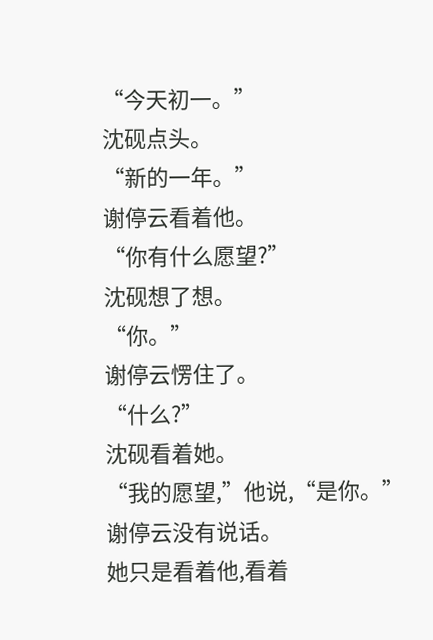“今天初一。”
沈砚点头。
“新的一年。”
谢停云看着他。
“你有什么愿望?”
沈砚想了想。
“你。”
谢停云愣住了。
“什么?”
沈砚看着她。
“我的愿望,”他说,“是你。”
谢停云没有说话。
她只是看着他,看着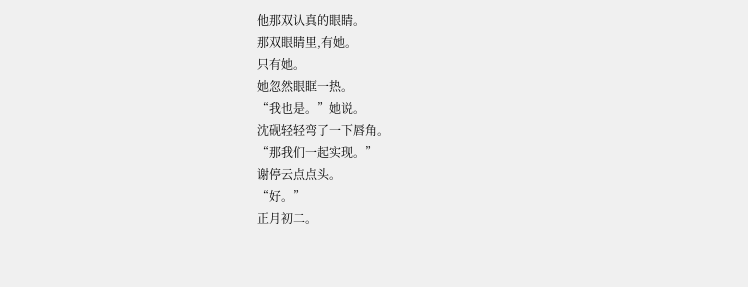他那双认真的眼睛。
那双眼睛里,有她。
只有她。
她忽然眼眶一热。
“我也是。”她说。
沈砚轻轻弯了一下唇角。
“那我们一起实现。”
谢停云点点头。
“好。”
正月初二。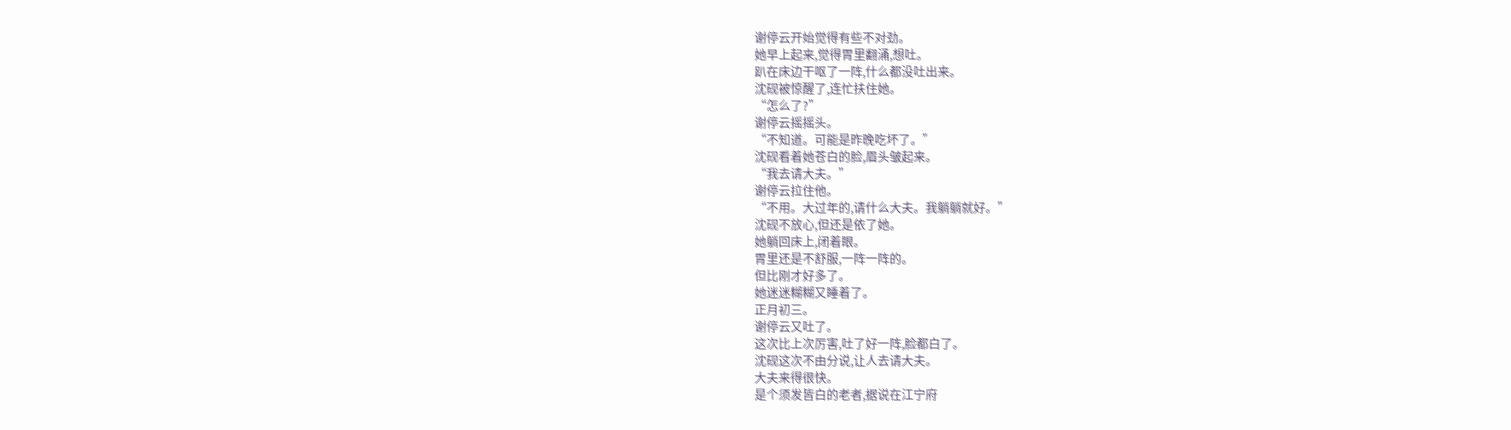谢停云开始觉得有些不对劲。
她早上起来,觉得胃里翻涌,想吐。
趴在床边干呕了一阵,什么都没吐出来。
沈砚被惊醒了,连忙扶住她。
“怎么了?”
谢停云摇摇头。
“不知道。可能是昨晚吃坏了。”
沈砚看着她苍白的脸,眉头皱起来。
“我去请大夫。”
谢停云拉住他。
“不用。大过年的,请什么大夫。我躺躺就好。”
沈砚不放心,但还是依了她。
她躺回床上,闭着眼。
胃里还是不舒服,一阵一阵的。
但比刚才好多了。
她迷迷糊糊又睡着了。
正月初三。
谢停云又吐了。
这次比上次厉害,吐了好一阵,脸都白了。
沈砚这次不由分说,让人去请大夫。
大夫来得很快。
是个须发皆白的老者,据说在江宁府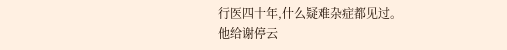行医四十年,什么疑难杂症都见过。
他给谢停云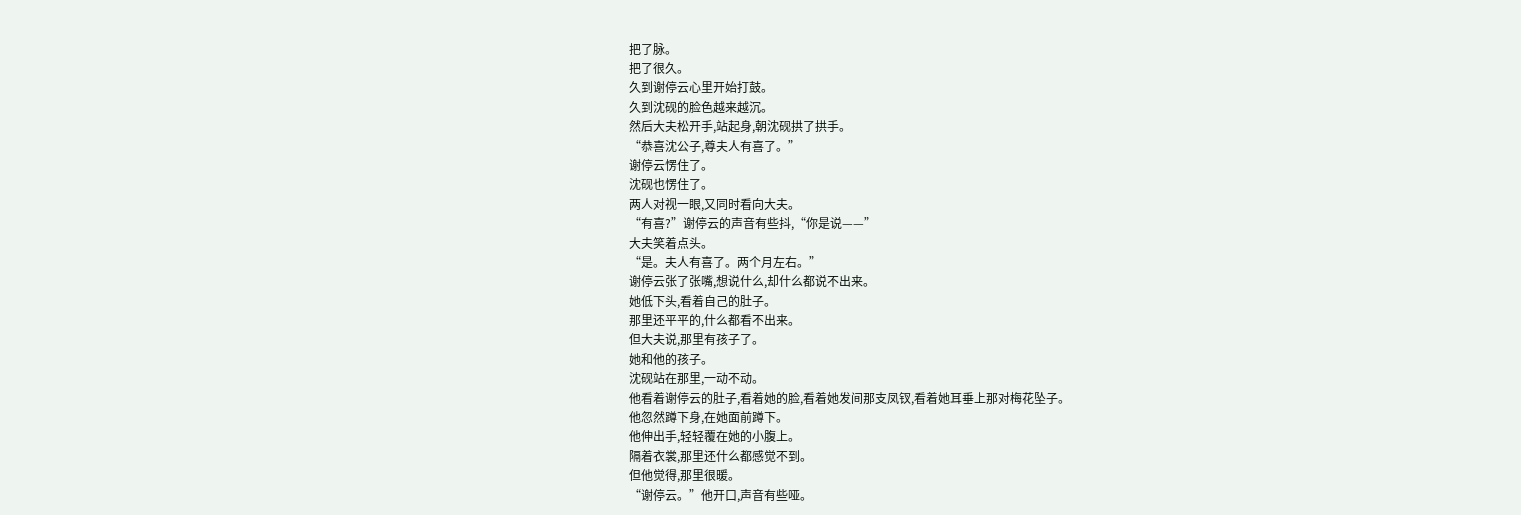把了脉。
把了很久。
久到谢停云心里开始打鼓。
久到沈砚的脸色越来越沉。
然后大夫松开手,站起身,朝沈砚拱了拱手。
“恭喜沈公子,尊夫人有喜了。”
谢停云愣住了。
沈砚也愣住了。
两人对视一眼,又同时看向大夫。
“有喜?”谢停云的声音有些抖,“你是说——”
大夫笑着点头。
“是。夫人有喜了。两个月左右。”
谢停云张了张嘴,想说什么,却什么都说不出来。
她低下头,看着自己的肚子。
那里还平平的,什么都看不出来。
但大夫说,那里有孩子了。
她和他的孩子。
沈砚站在那里,一动不动。
他看着谢停云的肚子,看着她的脸,看着她发间那支凤钗,看着她耳垂上那对梅花坠子。
他忽然蹲下身,在她面前蹲下。
他伸出手,轻轻覆在她的小腹上。
隔着衣裳,那里还什么都感觉不到。
但他觉得,那里很暖。
“谢停云。”他开口,声音有些哑。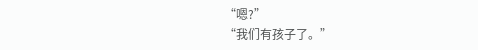“嗯?”
“我们有孩子了。”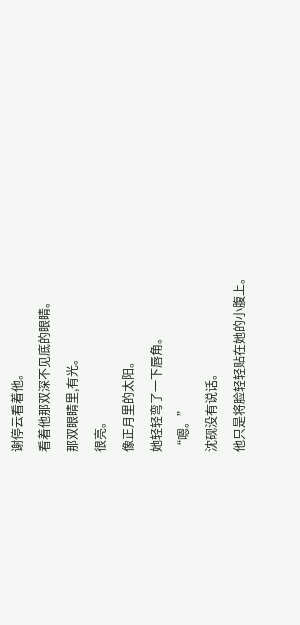谢停云看着他。
看着他那双深不见底的眼睛。
那双眼睛里,有光。
很亮。
像正月里的太阳。
她轻轻弯了一下唇角。
“嗯。”
沈砚没有说话。
他只是将脸轻轻贴在她的小腹上。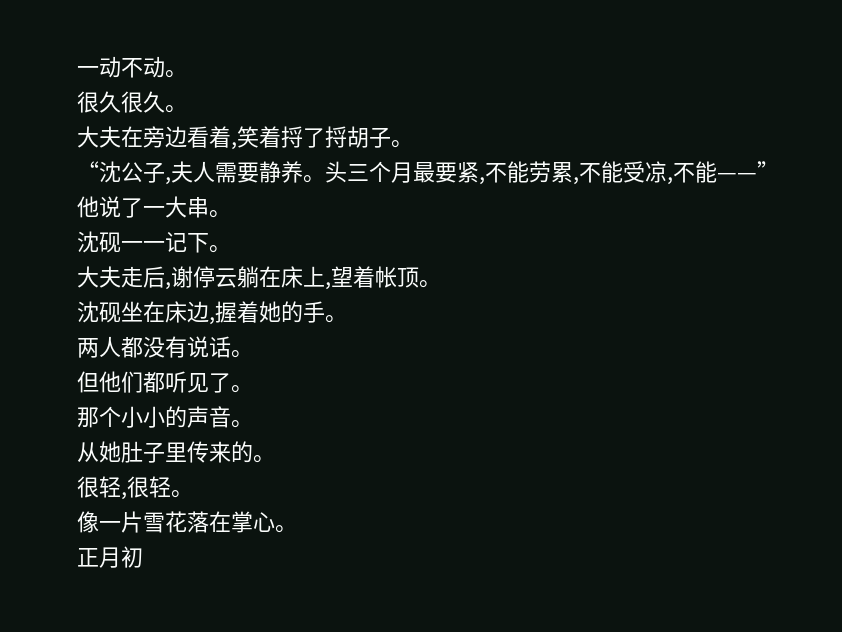一动不动。
很久很久。
大夫在旁边看着,笑着捋了捋胡子。
“沈公子,夫人需要静养。头三个月最要紧,不能劳累,不能受凉,不能——”
他说了一大串。
沈砚一一记下。
大夫走后,谢停云躺在床上,望着帐顶。
沈砚坐在床边,握着她的手。
两人都没有说话。
但他们都听见了。
那个小小的声音。
从她肚子里传来的。
很轻,很轻。
像一片雪花落在掌心。
正月初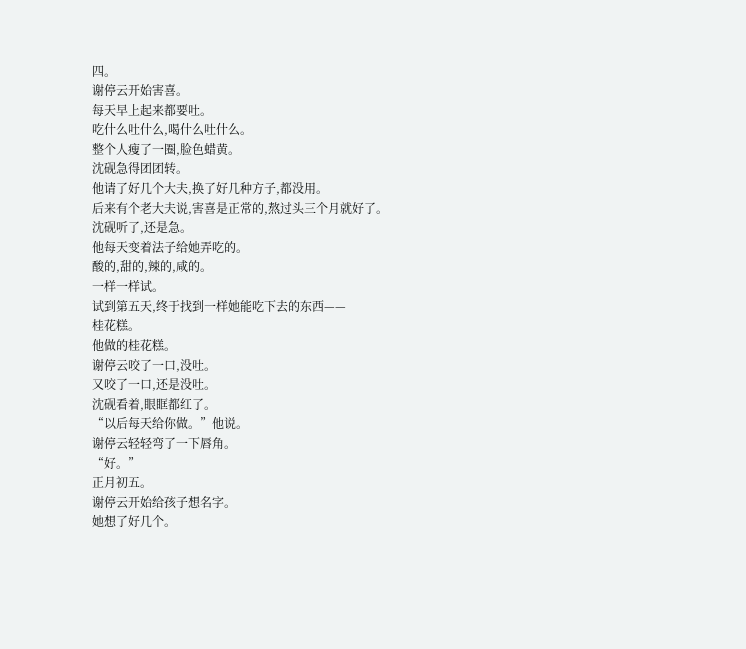四。
谢停云开始害喜。
每天早上起来都要吐。
吃什么吐什么,喝什么吐什么。
整个人瘦了一圈,脸色蜡黄。
沈砚急得团团转。
他请了好几个大夫,换了好几种方子,都没用。
后来有个老大夫说,害喜是正常的,熬过头三个月就好了。
沈砚听了,还是急。
他每天变着法子给她弄吃的。
酸的,甜的,辣的,咸的。
一样一样试。
试到第五天,终于找到一样她能吃下去的东西——
桂花糕。
他做的桂花糕。
谢停云咬了一口,没吐。
又咬了一口,还是没吐。
沈砚看着,眼眶都红了。
“以后每天给你做。”他说。
谢停云轻轻弯了一下唇角。
“好。”
正月初五。
谢停云开始给孩子想名字。
她想了好几个。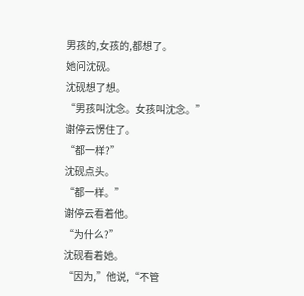男孩的,女孩的,都想了。
她问沈砚。
沈砚想了想。
“男孩叫沈念。女孩叫沈念。”
谢停云愣住了。
“都一样?”
沈砚点头。
“都一样。”
谢停云看着他。
“为什么?”
沈砚看着她。
“因为,”他说,“不管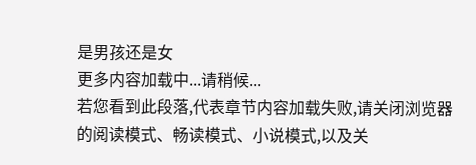是男孩还是女
更多内容加载中...请稍候...
若您看到此段落,代表章节内容加载失败,请关闭浏览器的阅读模式、畅读模式、小说模式,以及关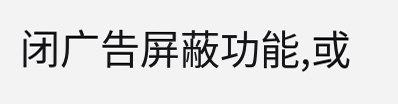闭广告屏蔽功能,或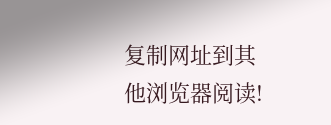复制网址到其他浏览器阅读!